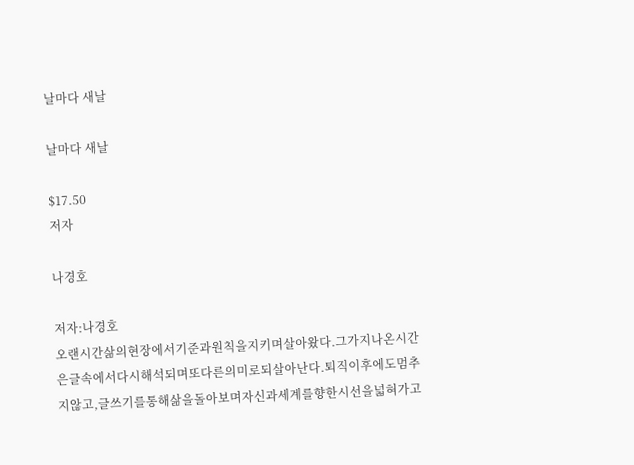날마다 새날

날마다 새날

$17.50
저자

나경호

저자:나경호
오랜시간삶의현장에서기준과원칙을지키며살아왔다.그가지나온시간은글속에서다시해석되며또다른의미로되살아난다.퇴직이후에도멈추지않고,글쓰기를통해삶을돌아보며자신과세계를향한시선을넓혀가고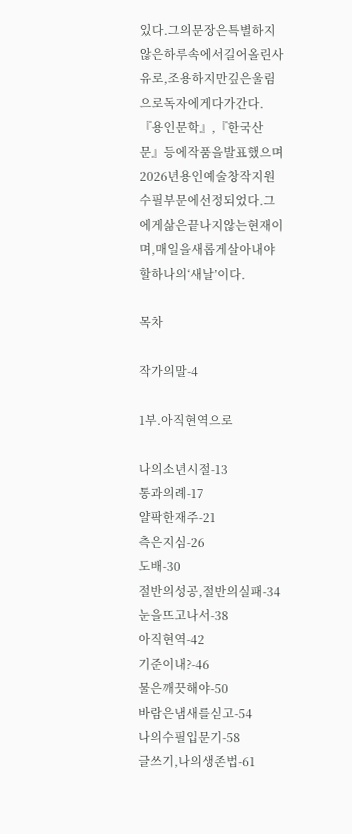있다.그의문장은특별하지않은하루속에서길어올린사유로,조용하지만깊은울림으로독자에게다가간다.『용인문학』,『한국산문』등에작품을발표했으며2026년용인예술창작지원수필부문에선정되었다.그에게삶은끝나지않는현재이며,매일을새롭게살아내야할하나의‘새날’이다.

목차

작가의말-4

1부.아직현역으로

나의소년시절-13
통과의례-17
얄팍한재주-21
측은지심-26
도배-30
절반의성공,절반의실패-34
눈을뜨고나서-38
아직현역-42
기준이내?-46
물은깨끗해야-50
바람은냄새를싣고-54
나의수필입문기-58
글쓰기,나의생존법-61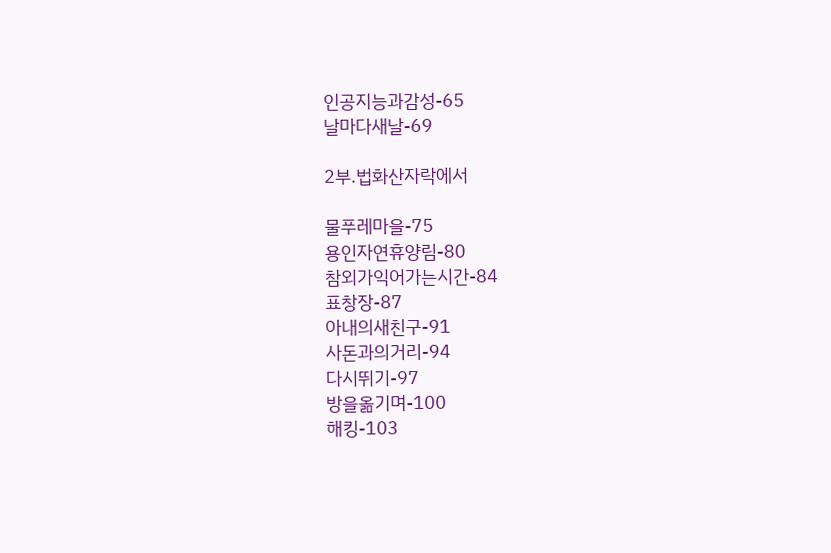인공지능과감성-65
날마다새날-69

2부.법화산자락에서

물푸레마을-75
용인자연휴양림-80
참외가익어가는시간-84
표창장-87
아내의새친구-91
사돈과의거리-94
다시뛰기-97
방을옮기며-100
해킹-103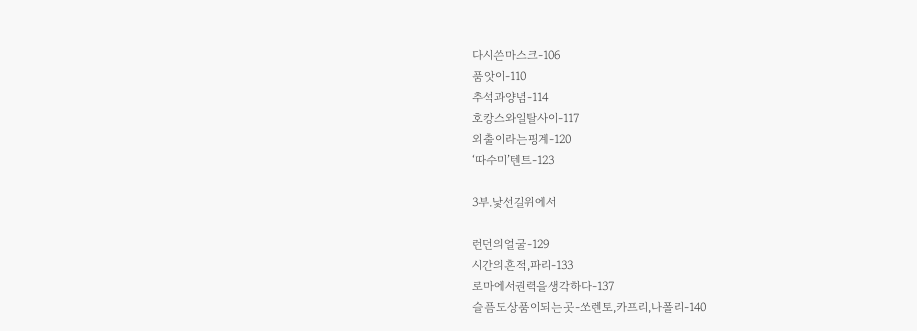다시쓴마스크-106
품앗이-110
추석과양념-114
호캉스와일탈사이-117
외출이라는핑계-120
‘따수미’텐트-123

3부.낯선길위에서

런던의얼굴-129
시간의흔적,파리-133
로마에서권력을생각하다-137
슬픔도상품이되는곳-쏘렌토,카프리,나폴리-140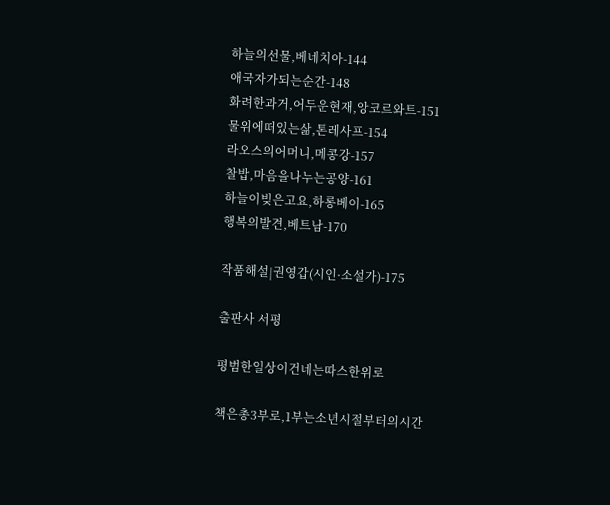하늘의선물,베네치아-144
애국자가되는순간-148
화려한과거,어두운현재,앙코르와트-151
물위에떠있는삶,톤레사프-154
라오스의어머니,메콩강-157
찰밥,마음을나누는공양-161
하늘이빚은고요,하롱베이-165
행복의발견,베트남-170

작품해설|권영갑(시인·소설가)-175

출판사 서평

평범한일상이건네는따스한위로

책은총3부로,1부는소년시절부터의시간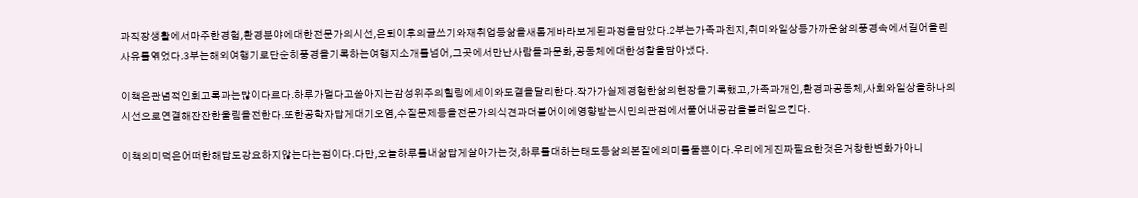과직장생활에서마주한경험,환경분야에대한전문가의시선,은퇴이후의글쓰기와재취업등삶을새롭게바라보게된과정을담았다.2부는가족과친지,취미와일상등가까운삶의풍경속에서길어올린사유를엮었다.3부는해외여행기로단순히풍경을기록하는여행지소개를넘어,그곳에서만난사람들과문화,공동체에대한성찰을담아냈다.

이책은관념적인회고록과는많이다르다.하루가멀다고쏟아지는감성위주의힐링에세이와도결을달리한다.작가가실제경험한삶의현장을기록했고,가족과개인,환경과공동체,사회와일상을하나의시선으로연결해잔잔한울림을전한다.또한공학자답게대기오염,수질문제등을전문가의식견과더불어이에영향받는시민의관점에서풀어내공감을불러일으킨다.

이책의미덕은어떠한해답도강요하지않는다는점이다.다만,오늘하루를내삶답게살아가는것,하루를대하는태도등삶의본질에의미를둘뿐이다.우리에게진짜필요한것은거창한변화가아니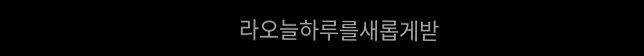라오늘하루를새롭게받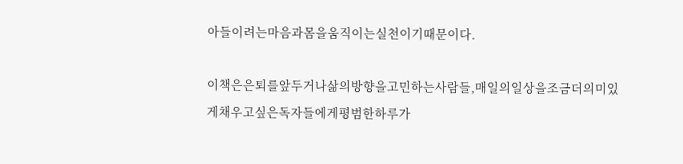아들이려는마음과몸을움직이는실천이기때문이다.

이책은은퇴를앞두거나삶의방향을고민하는사람들,매일의일상을조금더의미있게채우고싶은독자들에게평범한하루가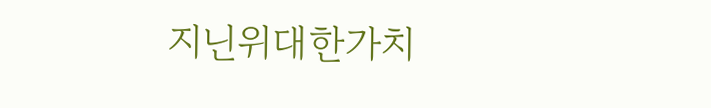지닌위대한가치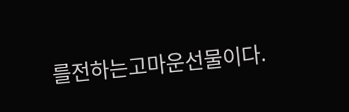를전하는고마운선물이다.